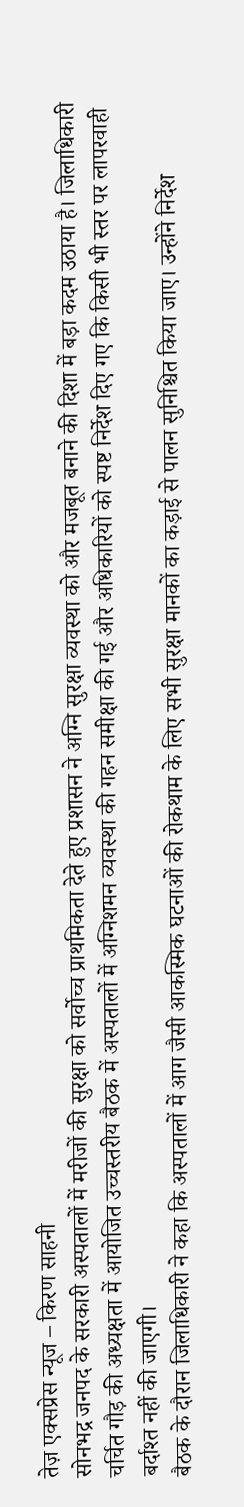तेज़ एक्सप्रेस न्यूज – किरण साहनी
सोनभद्र जनपद के सरकारी अस्पतालों में मरीजों की सुरक्षा को सर्वोच्च प्राथमिकता देते हुए प्रशासन ने अग्नि सुरक्षा व्यवस्था को और मजबूत बनाने की दिशा में बड़ा कदम उठाया है। जिलाधिकारी चर्चित गौड़ की अध्यक्षता में आयोजित उच्चस्तरीय बैठक में अस्पतालों में अग्निशमन व्यवस्था की गहन समीक्षा की गई और अधिकारियों को स्पष्ट निर्देश दिए गए कि किसी भी स्तर पर लापरवाही बर्दाश्त नहीं की जाएगी।
बैठक के दौरान जिलाधिकारी ने कहा कि अस्पतालों में आग जैसी आकस्मिक घटनाओं की रोकथाम के लिए सभी सुरक्षा मानकों का कड़ाई से पालन सुनिश्चित किया जाए। उन्होंने निर्देश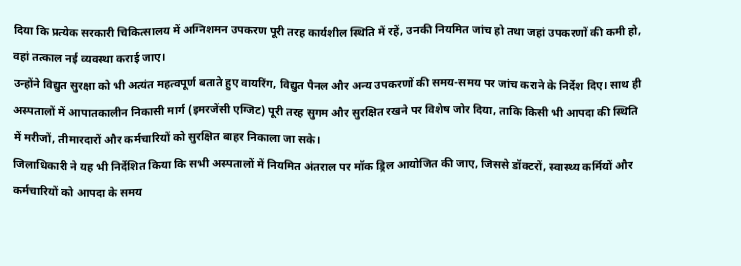दिया कि प्रत्येक सरकारी चिकित्सालय में अग्निशमन उपकरण पूरी तरह कार्यशील स्थिति में रहें, उनकी नियमित जांच हो तथा जहां उपकरणों की कमी हो, वहां तत्काल नई व्यवस्था कराई जाए।
उन्होंने विद्युत सुरक्षा को भी अत्यंत महत्वपूर्ण बताते हुए वायरिंग, विद्युत पैनल और अन्य उपकरणों की समय-समय पर जांच कराने के निर्देश दिए। साथ ही अस्पतालों में आपातकालीन निकासी मार्ग (इमरजेंसी एग्जिट) पूरी तरह सुगम और सुरक्षित रखने पर विशेष जोर दिया, ताकि किसी भी आपदा की स्थिति में मरीजों, तीमारदारों और कर्मचारियों को सुरक्षित बाहर निकाला जा सके।
जिलाधिकारी ने यह भी निर्देशित किया कि सभी अस्पतालों में नियमित अंतराल पर मॉक ड्रिल आयोजित की जाए, जिससे डॉक्टरों, स्वास्थ्य कर्मियों और कर्मचारियों को आपदा के समय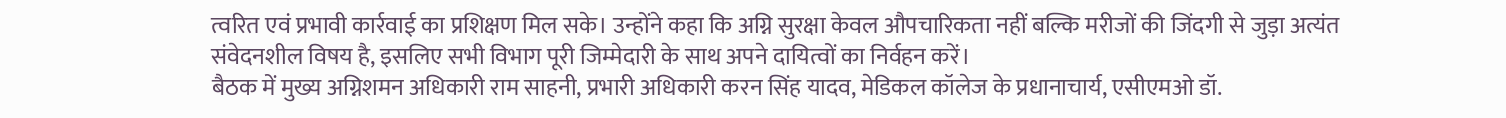त्वरित एवं प्रभावी कार्रवाई का प्रशिक्षण मिल सके। उन्होंने कहा कि अग्नि सुरक्षा केवल औपचारिकता नहीं बल्कि मरीजों की जिंदगी से जुड़ा अत्यंत संवेदनशील विषय है, इसलिए सभी विभाग पूरी जिम्मेदारी के साथ अपने दायित्वों का निर्वहन करें।
बैठक में मुख्य अग्निशमन अधिकारी राम साहनी, प्रभारी अधिकारी करन सिंह यादव, मेडिकल कॉलेज के प्रधानाचार्य, एसीएमओ डॉ.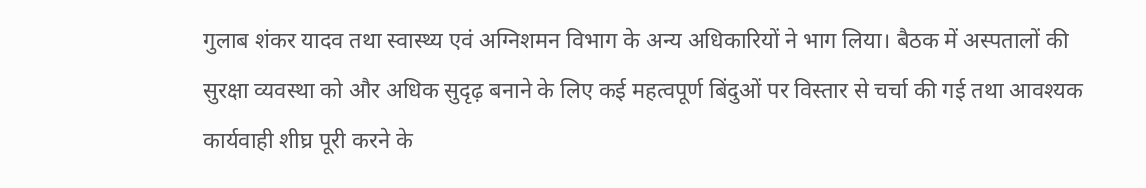गुलाब शंकर यादव तथा स्वास्थ्य एवं अग्निशमन विभाग के अन्य अधिकारियों ने भाग लिया। बैठक में अस्पतालों की सुरक्षा व्यवस्था को और अधिक सुदृढ़ बनाने के लिए कई महत्वपूर्ण बिंदुओं पर विस्तार से चर्चा की गई तथा आवश्यक कार्यवाही शीघ्र पूरी करने के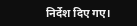निर्देश दिए गए।